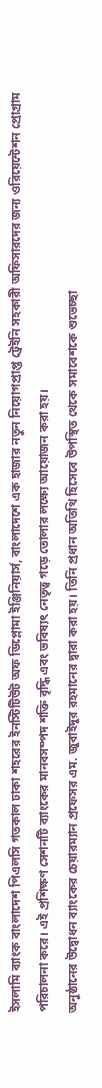ইসলামি ব্যাংক বাংলাদেশ পিএলসি গতকাল ঢাকা শহরের ইনস্টিটিউট অফ ডিপ্লোমা ইঞ্জিনিয়ার্স, বাংলাদেশে এক হাজার নতুন নিয়োগপ্রাপ্ত ট্রেইনি সহকারী অফিসারদের জন্য ওরিয়েন্টেশন প্রোগ্রাম পরিচালনা করে। এই প্রশিক্ষণ সেশনটি ব্যাংকের মানবসম্পদ শক্তি বৃদ্ধি এবং ভবিষ্যৎ নেতৃত্ব গড়ে তোলার লক্ষ্যে আয়োজন করা হয়।
অনুষ্ঠানের উদ্বোধন ব্যাংকের চেয়ারম্যান প্রফেসর এম. জুবাইদুর রহমানের দ্বারা করা হয়। তিনি প্রধান অতিথি হিসেবে উপস্থিত থেকে সমাবেশকে শুভেচ্ছা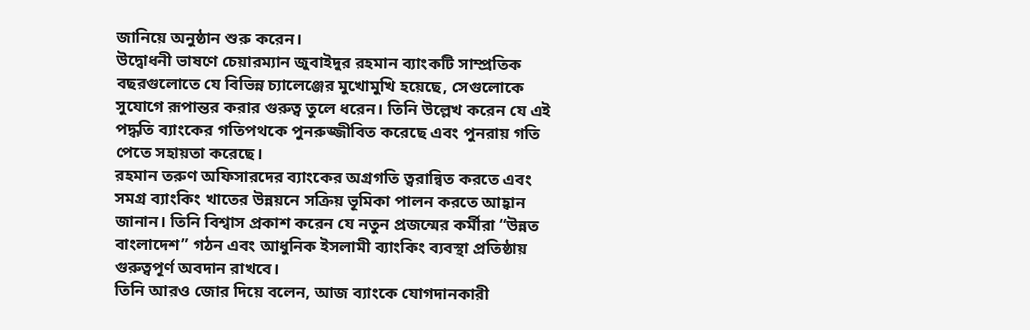জানিয়ে অনুষ্ঠান শুরু করেন।
উদ্বোধনী ভাষণে চেয়ারম্যান জুবাইদুর রহমান ব্যাংকটি সাম্প্রতিক বছরগুলোতে যে বিভিন্ন চ্যালেঞ্জের মুখোমুখি হয়েছে, সেগুলোকে সুযোগে রূপান্তর করার গুরুত্ব তুলে ধরেন। তিনি উল্লেখ করেন যে এই পদ্ধতি ব্যাংকের গতিপথকে পুনরুজ্জীবিত করেছে এবং পুনরায় গতি পেতে সহায়তা করেছে।
রহমান তরুণ অফিসারদের ব্যাংকের অগ্রগতি ত্বরান্বিত করতে এবং সমগ্র ব্যাংকিং খাতের উন্নয়নে সক্রিয় ভূমিকা পালন করতে আহ্বান জানান। তিনি বিশ্বাস প্রকাশ করেন যে নতুন প্রজন্মের কর্মীরা “উন্নত বাংলাদেশ” গঠন এবং আধুনিক ইসলামী ব্যাংকিং ব্যবস্থা প্রতিষ্ঠায় গুরুত্বপূর্ণ অবদান রাখবে।
তিনি আরও জোর দিয়ে বলেন, আজ ব্যাংকে যোগদানকারী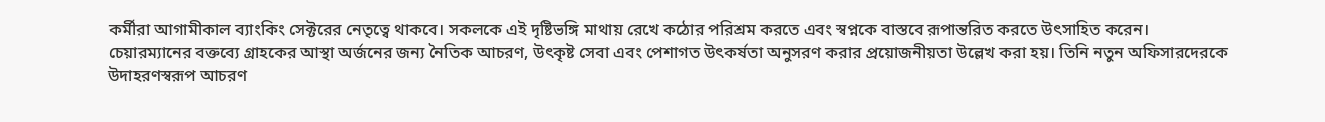কর্মীরা আগামীকাল ব্যাংকিং সেক্টরের নেতৃত্বে থাকবে। সকলকে এই দৃষ্টিভঙ্গি মাথায় রেখে কঠোর পরিশ্রম করতে এবং স্বপ্নকে বাস্তবে রূপান্তরিত করতে উৎসাহিত করেন।
চেয়ারম্যানের বক্তব্যে গ্রাহকের আস্থা অর্জনের জন্য নৈতিক আচরণ, উৎকৃষ্ট সেবা এবং পেশাগত উৎকর্ষতা অনুসরণ করার প্রয়োজনীয়তা উল্লেখ করা হয়। তিনি নতুন অফিসারদেরকে উদাহরণস্বরূপ আচরণ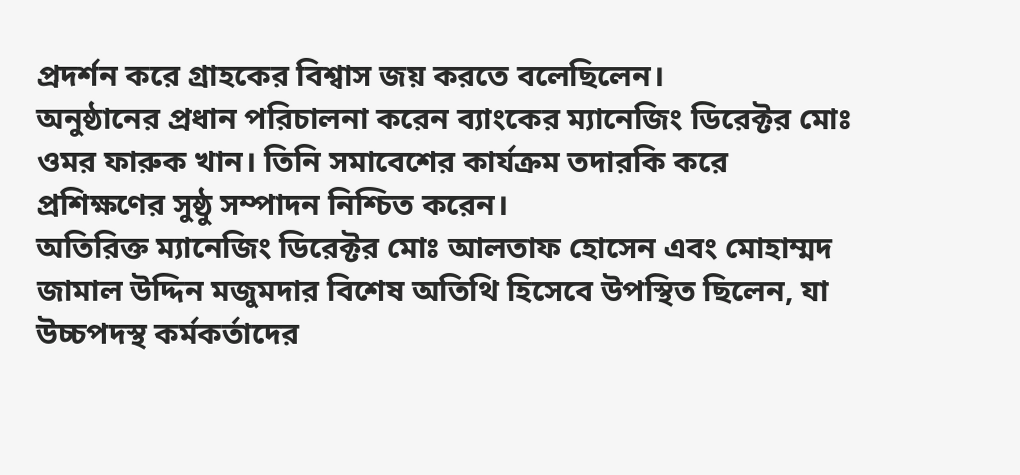প্রদর্শন করে গ্রাহকের বিশ্বাস জয় করতে বলেছিলেন।
অনুষ্ঠানের প্রধান পরিচালনা করেন ব্যাংকের ম্যানেজিং ডিরেক্টর মোঃ ওমর ফারুক খান। তিনি সমাবেশের কার্যক্রম তদারকি করে প্রশিক্ষণের সুষ্ঠু সম্পাদন নিশ্চিত করেন।
অতিরিক্ত ম্যানেজিং ডিরেক্টর মোঃ আলতাফ হোসেন এবং মোহাম্মদ জামাল উদ্দিন মজুমদার বিশেষ অতিথি হিসেবে উপস্থিত ছিলেন, যা উচ্চপদস্থ কর্মকর্তাদের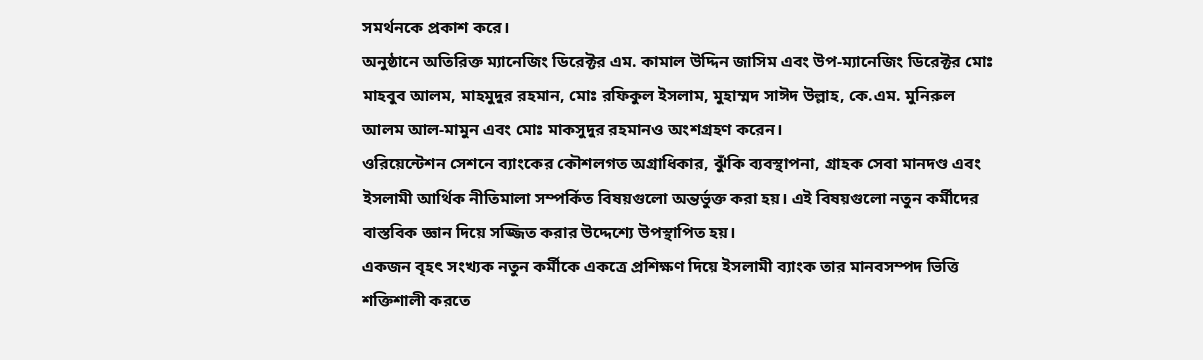সমর্থনকে প্রকাশ করে।
অনুষ্ঠানে অতিরিক্ত ম্যানেজিং ডিরেক্টর এম. কামাল উদ্দিন জাসিম এবং উপ-ম্যানেজিং ডিরেক্টর মোঃ মাহবুব আলম, মাহমুদুর রহমান, মোঃ রফিকুল ইসলাম, মুহাম্মদ সাঈদ উল্লাহ, কে.এম. মুনিরুল আলম আল‑মামুন এবং মোঃ মাকসুদুর রহমানও অংশগ্রহণ করেন।
ওরিয়েন্টেশন সেশনে ব্যাংকের কৌশলগত অগ্রাধিকার, ঝুঁকি ব্যবস্থাপনা, গ্রাহক সেবা মানদণ্ড এবং ইসলামী আর্থিক নীতিমালা সম্পর্কিত বিষয়গুলো অন্তর্ভুক্ত করা হয়। এই বিষয়গুলো নতুন কর্মীদের বাস্তবিক জ্ঞান দিয়ে সজ্জিত করার উদ্দেশ্যে উপস্থাপিত হয়।
একজন বৃহৎ সংখ্যক নতুন কর্মীকে একত্রে প্রশিক্ষণ দিয়ে ইসলামী ব্যাংক তার মানবসম্পদ ভিত্তি শক্তিশালী করতে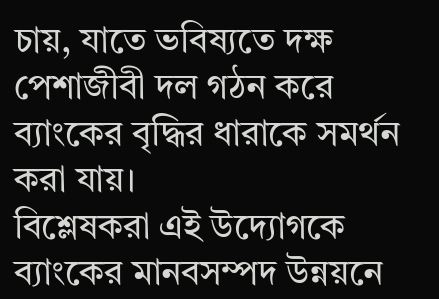চায়, যাতে ভবিষ্যতে দক্ষ পেশাজীবী দল গঠন করে ব্যাংকের বৃদ্ধির ধারাকে সমর্থন করা যায়।
বিশ্লেষকরা এই উদ্যোগকে ব্যাংকের মানবসম্পদ উন্নয়নে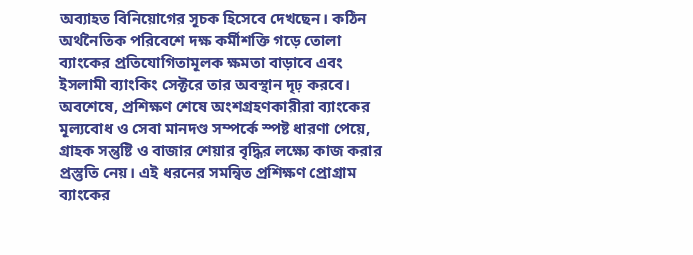অব্যাহত বিনিয়োগের সূচক হিসেবে দেখছেন। কঠিন অর্থনৈতিক পরিবেশে দক্ষ কর্মীশক্তি গড়ে তোলা ব্যাংকের প্রতিযোগিতামূলক ক্ষমতা বাড়াবে এবং ইসলামী ব্যাংকিং সেক্টরে তার অবস্থান দৃঢ় করবে।
অবশেষে, প্রশিক্ষণ শেষে অংশগ্রহণকারীরা ব্যাংকের মূল্যবোধ ও সেবা মানদণ্ড সম্পর্কে স্পষ্ট ধারণা পেয়ে, গ্রাহক সন্তুষ্টি ও বাজার শেয়ার বৃদ্ধির লক্ষ্যে কাজ করার প্রস্তুতি নেয়। এই ধরনের সমন্বিত প্রশিক্ষণ প্রোগ্রাম ব্যাংকের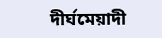দীর্ঘমেয়াদী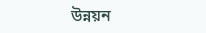উন্নয়ন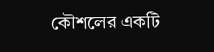কৌশলের একটি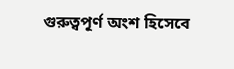গুরুত্বপূর্ণ অংশ হিসেবে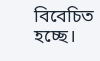বিবেচিত হচ্ছে।